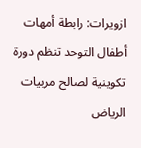ازويرات: رابطة أمهات أطفال التوحد تنظم دورة تكوينية لصالح مربيات الرياض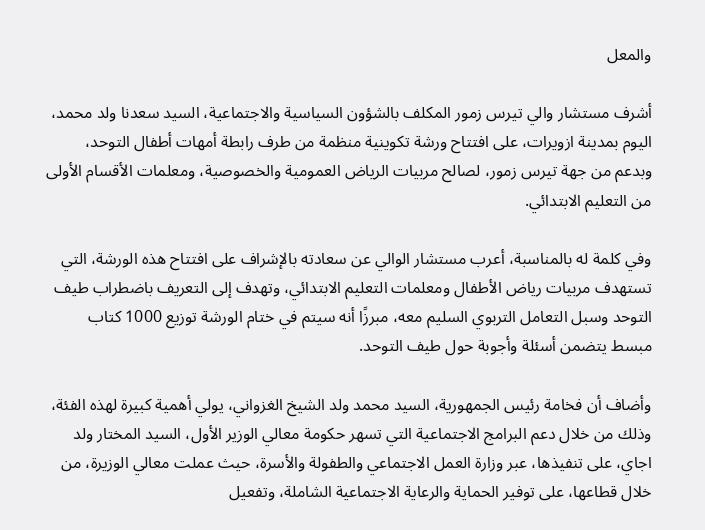والمعل

أشرف مستشار والي تيرس زمور المكلف بالشؤون السياسية والاجتماعية، السيد سعدنا ولد محمد، اليوم بمدينة ازويرات، على افتتاح ورشة تكوينية منظمة من طرف رابطة أمهات أطفال التوحد، وبدعم من جهة تيرس زمور، لصالح مربيات الرياض العمومية والخصوصية، ومعلمات الأقسام الأولى من التعليم الابتدائي.

وفي كلمة له بالمناسبة، أعرب مستشار الوالي عن سعادته بالإشراف على افتتاح هذه الورشة، التي تستهدف مربيات رياض الأطفال ومعلمات التعليم الابتدائي، وتهدف إلى التعريف باضطراب طيف التوحد وسبل التعامل التربوي السليم معه، مبرزًا أنه سيتم في ختام الورشة توزيع 1000 كتاب مبسط يتضمن أسئلة وأجوبة حول طيف التوحد.

وأضاف أن فخامة رئيس الجمهورية، السيد محمد ولد الشيخ الغزواني، يولي أهمية كبيرة لهذه الفئة، وذلك من خلال دعم البرامج الاجتماعية التي تسهر حكومة معالي الوزير الأول، السيد المختار ولد اجاي، على تنفيذها، عبر وزارة العمل الاجتماعي والطفولة والأسرة، حيث عملت معالي الوزيرة، من خلال قطاعها، على توفير الحماية والرعاية الاجتماعية الشاملة، وتفعيل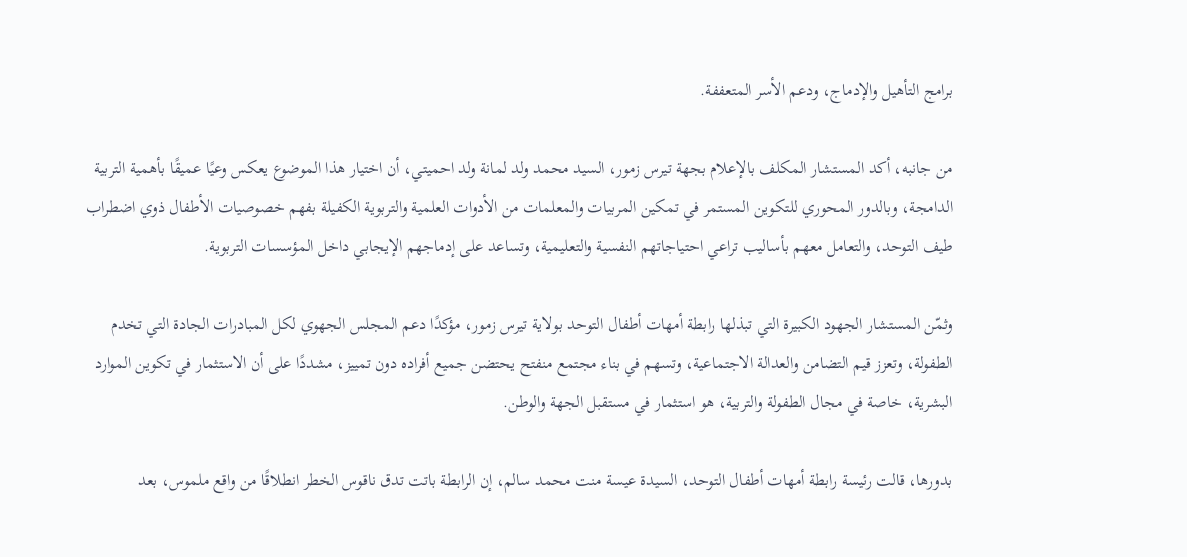برامج التأهيل والإدماج، ودعم الأسر المتعففة.

من جانبه، أكد المستشار المكلف بالإعلام بجهة تيرس زمور، السيد محمد ولد لمانة ولد احميتي، أن اختيار هذا الموضوع يعكس وعيًا عميقًا بأهمية التربية الدامجة، وبالدور المحوري للتكوين المستمر في تمكين المربيات والمعلمات من الأدوات العلمية والتربوية الكفيلة بفهم خصوصيات الأطفال ذوي اضطراب طيف التوحد، والتعامل معهم بأساليب تراعي احتياجاتهم النفسية والتعليمية، وتساعد على إدماجهم الإيجابي داخل المؤسسات التربوية.

وثمّن المستشار الجهود الكبيرة التي تبذلها رابطة أمهات أطفال التوحد بولاية تيرس زمور، مؤكدًا دعم المجلس الجهوي لكل المبادرات الجادة التي تخدم الطفولة، وتعزز قيم التضامن والعدالة الاجتماعية، وتسهم في بناء مجتمع منفتح يحتضن جميع أفراده دون تمييز، مشددًا على أن الاستثمار في تكوين الموارد البشرية، خاصة في مجال الطفولة والتربية، هو استثمار في مستقبل الجهة والوطن.

بدورها، قالت رئيسة رابطة أمهات أطفال التوحد، السيدة عيسة منت محمد سالم، إن الرابطة باتت تدق ناقوس الخطر انطلاقًا من واقع ملموس، بعد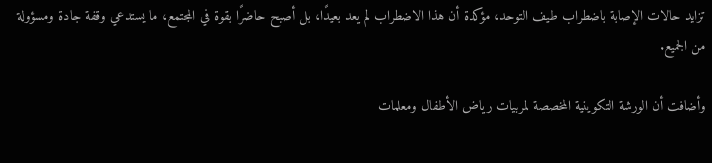تزايد حالات الإصابة باضطراب طيف التوحد، مؤكدة أن هذا الاضطراب لم يعد بعيدًا، بل أصبح حاضرًا بقوة في المجتمع، ما يستدعي وقفة جادة ومسؤولة من الجميع.

وأضافت أن الورشة التكوينية المخصصة لمربيات رياض الأطفال ومعلمات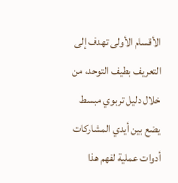الأقسام الأولى تهدف إلى التعريف بطيف التوحد، من خلال دليل تربوي مبسط يضع بين أيدي المشاركات أدوات عملية لفهم هذا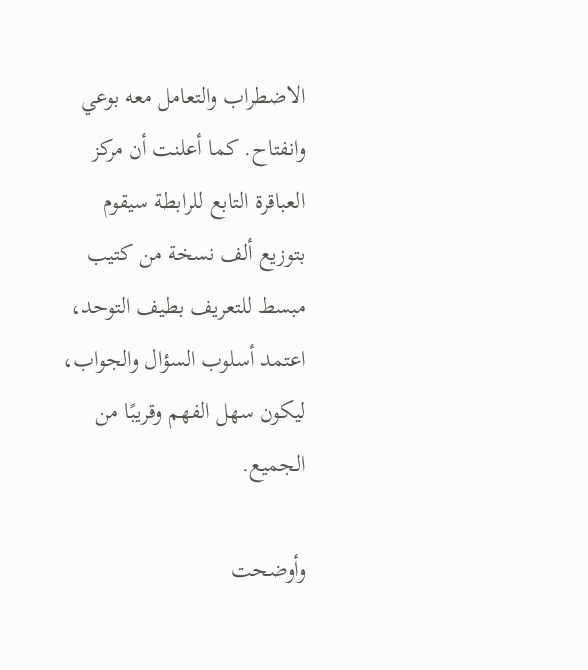الاضطراب والتعامل معه بوعي وانفتاح. كما أعلنت أن مركز العباقرة التابع للرابطة سيقوم بتوزيع ألف نسخة من كتيب مبسط للتعريف بطيف التوحد، اعتمد أسلوب السؤال والجواب، ليكون سهل الفهم وقريبًا من الجميع.

وأوضحت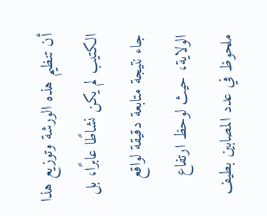أن تنظيم هذه الورشة وتوزيع هذا الكتيب لم يكن نشاطًا عابرًا، بل جاء نتيجة متابعة دقيقة لواقع الولاية، حيث لوحظ ارتفاع ملحوظ في عدد المصابين بطيف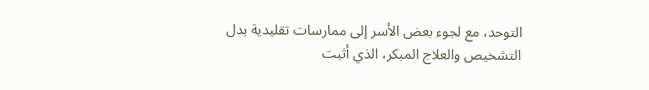التوحد، مع لجوء بعض الأسر إلى ممارسات تقليدية بدل التشخيص والعلاج المبكر، الذي أثبت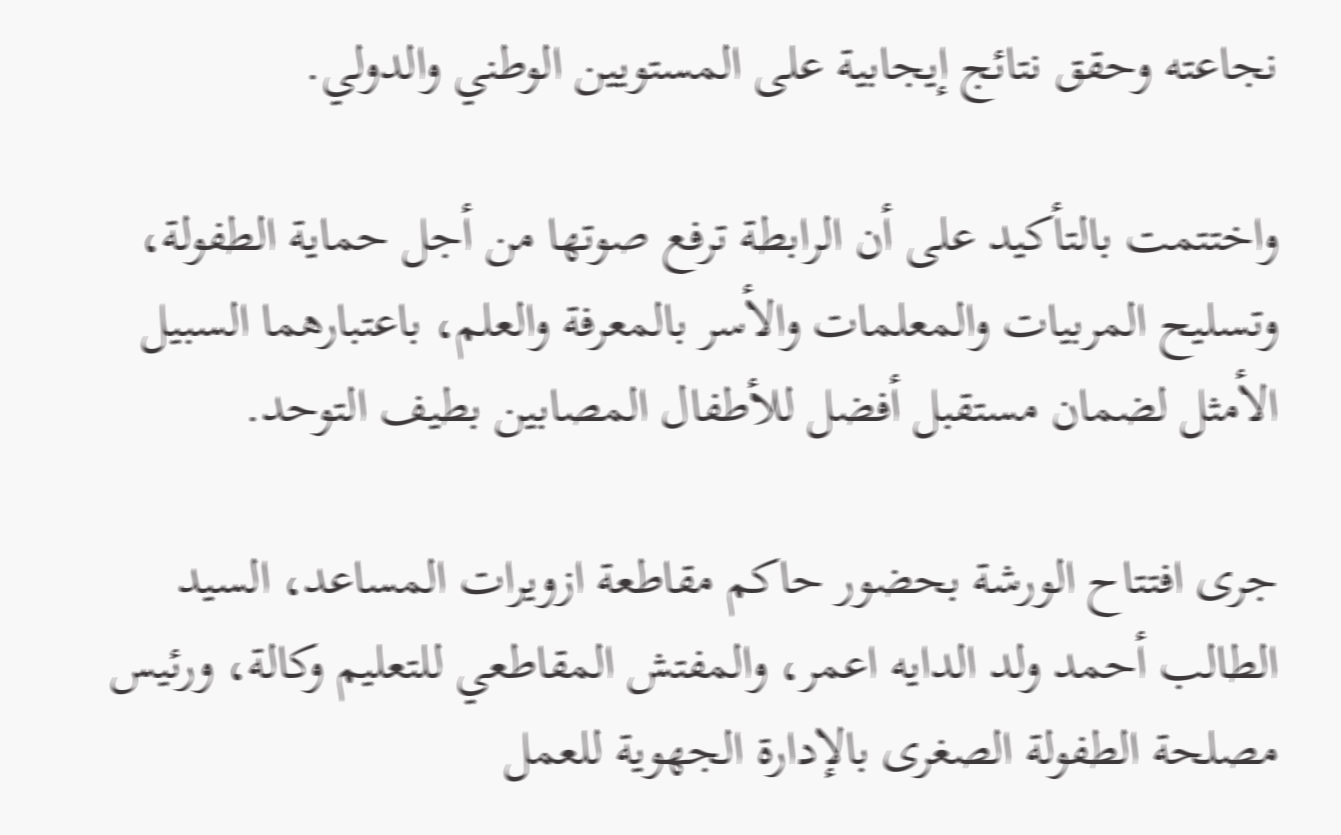نجاعته وحقق نتائج إيجابية على المستويين الوطني والدولي.

واختتمت بالتأكيد على أن الرابطة ترفع صوتها من أجل حماية الطفولة، وتسليح المربيات والمعلمات والأسر بالمعرفة والعلم، باعتبارهما السبيل الأمثل لضمان مستقبل أفضل للأطفال المصابين بطيف التوحد.

جرى افتتاح الورشة بحضور حاكم مقاطعة ازويرات المساعد، السيد الطالب أحمد ولد الدايه اعمر، والمفتش المقاطعي للتعليم وكالة، ورئيس مصلحة الطفولة الصغرى بالإدارة الجهوية للعمل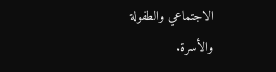الاجتماعي والطفولة والأسرة.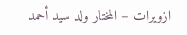ازويرات – المختار ولد سيد أحمد